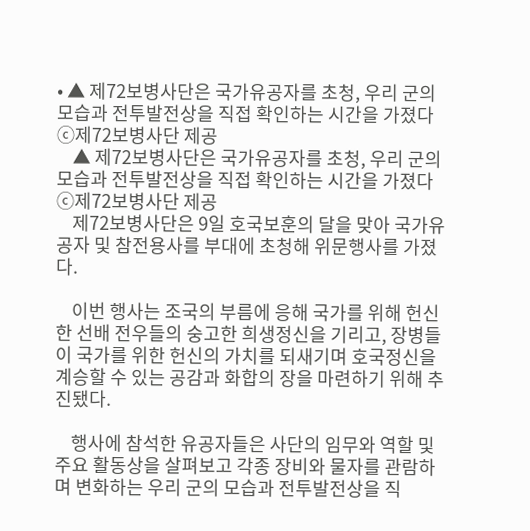• ▲ 제72보병사단은 국가유공자를 초청, 우리 군의 모습과 전투발전상을 직접 확인하는 시간을 가졌다 ⓒ제72보병사단 제공
    ▲ 제72보병사단은 국가유공자를 초청, 우리 군의 모습과 전투발전상을 직접 확인하는 시간을 가졌다 ⓒ제72보병사단 제공
    제72보병사단은 9일 호국보훈의 달을 맞아 국가유공자 및 참전용사를 부대에 초청해 위문행사를 가졌다.

    이번 행사는 조국의 부름에 응해 국가를 위해 헌신한 선배 전우들의 숭고한 희생정신을 기리고, 장병들이 국가를 위한 헌신의 가치를 되새기며 호국정신을 계승할 수 있는 공감과 화합의 장을 마련하기 위해 추진됐다.

    행사에 참석한 유공자들은 사단의 임무와 역할 및 주요 활동상을 살펴보고 각종 장비와 물자를 관람하며 변화하는 우리 군의 모습과 전투발전상을 직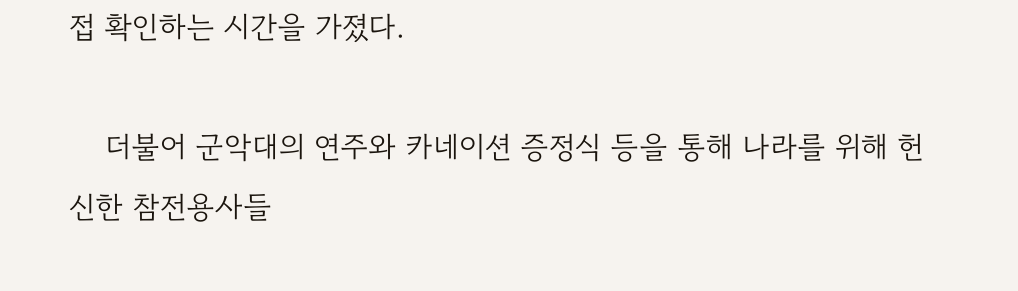접 확인하는 시간을 가졌다.

    더불어 군악대의 연주와 카네이션 증정식 등을 통해 나라를 위해 헌신한 참전용사들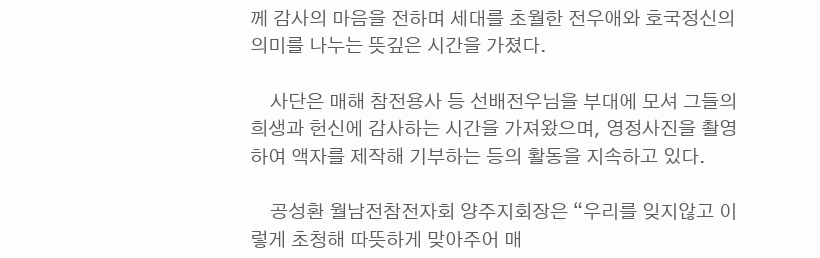께 감사의 마음을 전하며 세대를 초월한 전우애와 호국정신의 의미를 나누는 뜻깊은 시간을 가졌다.

    사단은 매해 참전용사 등 선배전우님을 부대에 모셔 그들의 희생과 헌신에 감사하는 시간을 가져왔으며, 영정사진을 촬영하여 액자를 제작해 기부하는 등의 활동을 지속하고 있다.

    공성환 월남전참전자회 양주지회장은 “우리를 잊지않고 이렇게 초청해 따뜻하게 맞아주어 매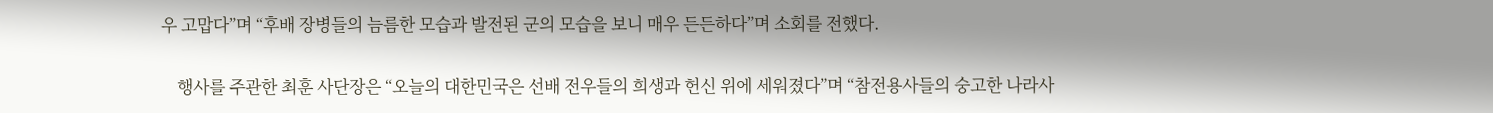우 고맙다”며 “후배 장병들의 늠름한 모습과 발전된 군의 모습을 보니 매우 든든하다”며 소회를 전했다.

    행사를 주관한 최훈 사단장은 “오늘의 대한민국은 선배 전우들의 희생과 헌신 위에 세워졌다”며 “참전용사들의 숭고한 나라사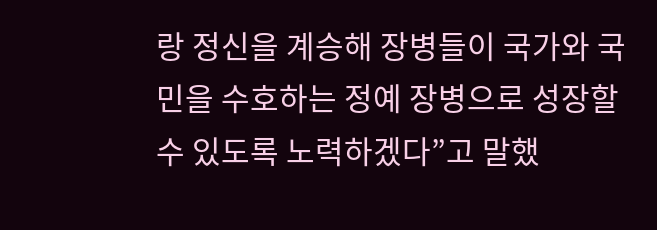랑 정신을 계승해 장병들이 국가와 국민을 수호하는 정예 장병으로 성장할 수 있도록 노력하겠다”고 말했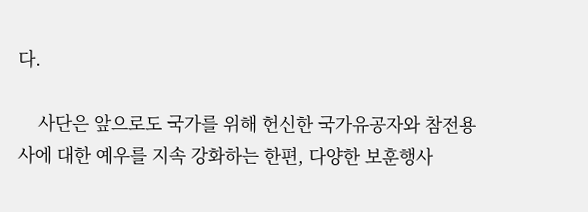다.

    사단은 앞으로도 국가를 위해 헌신한 국가유공자와 참전용사에 대한 예우를 지속 강화하는 한편, 다양한 보훈행사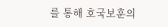를 통해 호국보훈의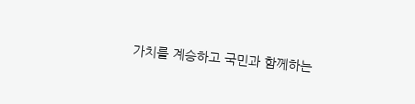가치를 계승하고 국민과 함께하는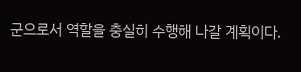군으로서 역할을 충실히 수행해 나갈 계획이다.